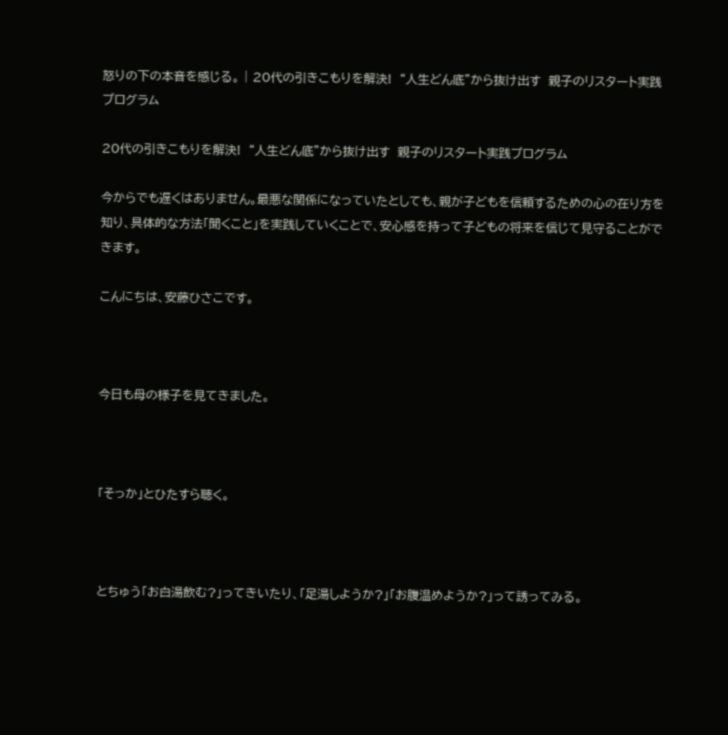怒りの下の本音を感じる。 | 20代の引きこもりを解決!  “人生どん底”から抜け出す  親子のリスタート実践プログラム

20代の引きこもりを解決!  “人生どん底”から抜け出す  親子のリスタート実践プログラム

今からでも遅くはありません。最悪な関係になっていたとしても、親が子どもを信頼するための心の在り方を知り、具体的な方法「聞くこと」を実践していくことで、安心感を持って子どもの将来を信じて見守ることができます。

こんにちは、安藤ひさこです。



今日も母の様子を見てきました。



「そっか」とひたすら聴く。



とちゅう「お白湯飲む?」ってきいたり、「足湯しようか?」「お腹温めようか?」って誘ってみる。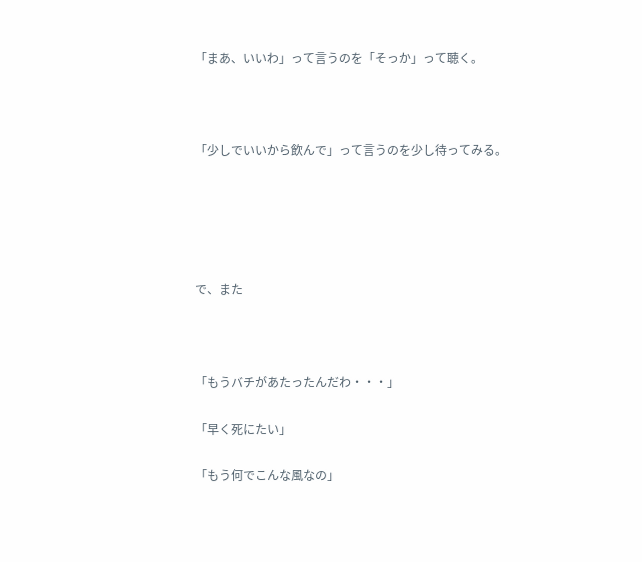「まあ、いいわ」って言うのを「そっか」って聴く。



「少しでいいから飲んで」って言うのを少し待ってみる。





で、また



「もうバチがあたったんだわ・・・」

「早く死にたい」

「もう何でこんな風なの」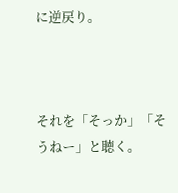に逆戻り。



それを「そっか」「そうねー」と聴く。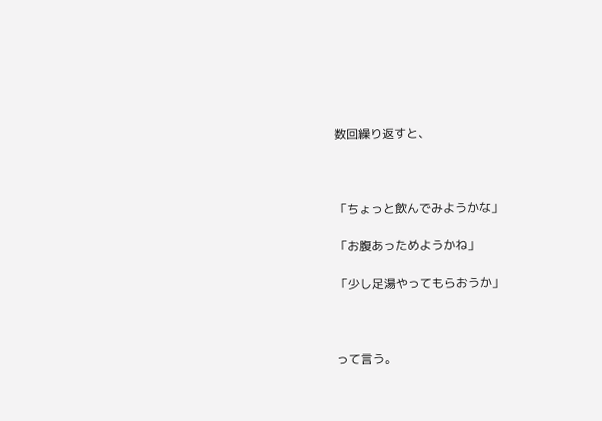数回繰り返すと、



「ちょっと飲んでみようかな」

「お腹あっためようかね」

「少し足湯やってもらおうか」



って言う。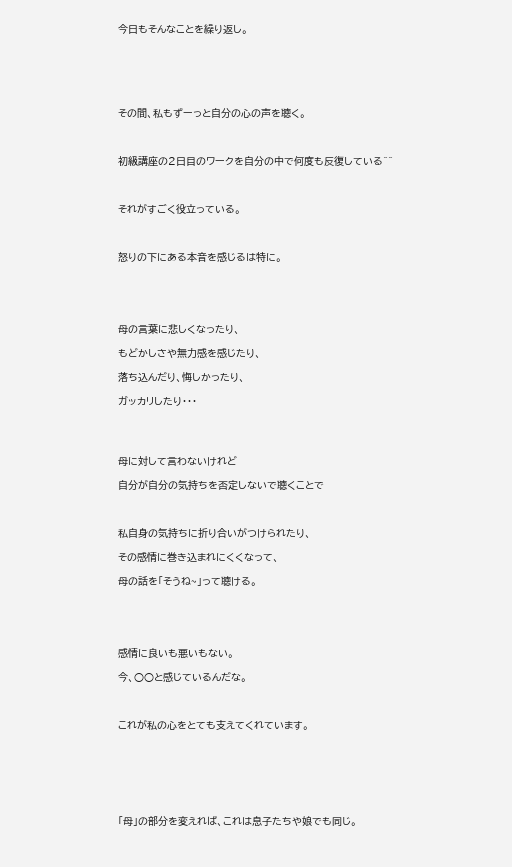今日もそんなことを繰り返し。






その間、私もずーっと自分の心の声を聴く。



初級講座の2日目のワークを自分の中で何度も反復している^^



それがすごく役立っている。



怒りの下にある本音を感じるは特に。





母の言葉に悲しくなったり、

もどかしさや無力感を感じたり、

落ち込んだり、悔しかったり、

ガッカリしたり・・・




母に対して言わないけれど

自分が自分の気持ちを否定しないで聴くことで



私自身の気持ちに折り合いがつけられたり、

その感情に巻き込まれにくくなって、

母の話を「そうね~」って聴ける。





感情に良いも悪いもない。

今、○○と感じているんだな。



これが私の心をとても支えてくれています。







「母」の部分を変えれば、これは息子たちや娘でも同じ。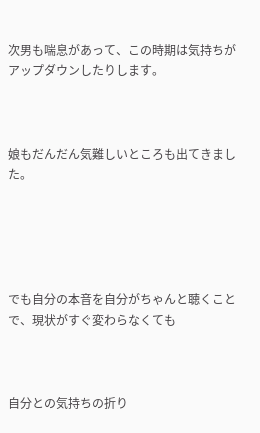次男も喘息があって、この時期は気持ちがアップダウンしたりします。



娘もだんだん気難しいところも出てきました。





でも自分の本音を自分がちゃんと聴くことで、現状がすぐ変わらなくても



自分との気持ちの折り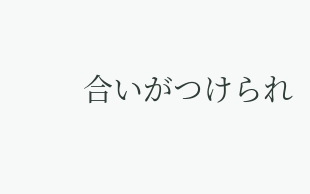合いがつけられ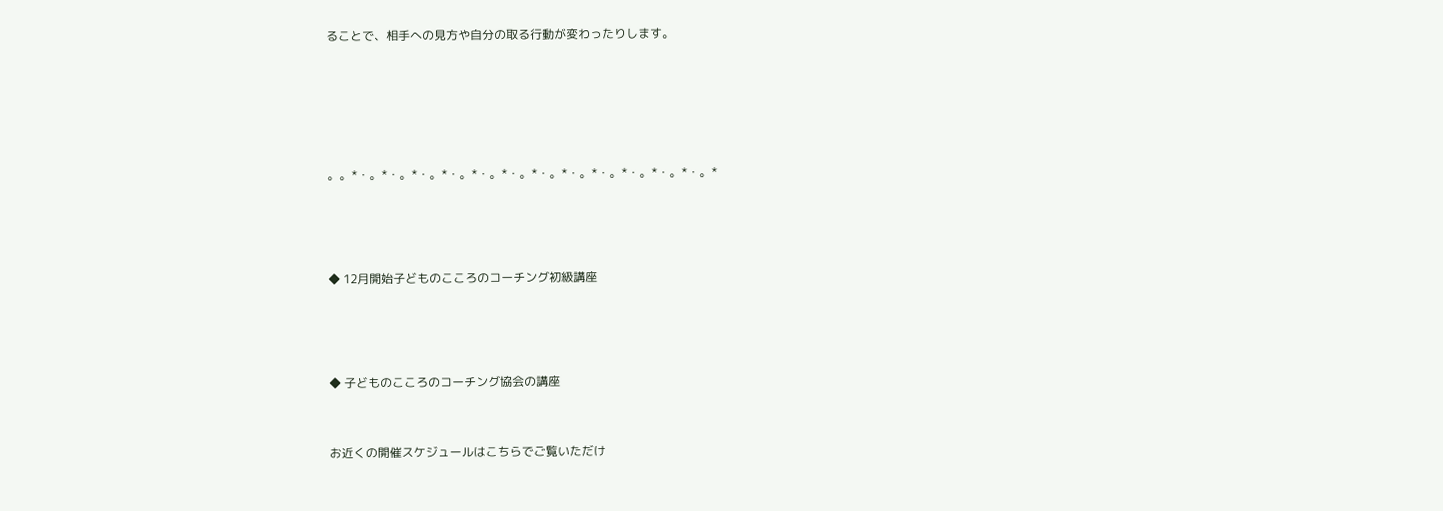ることで、相手への見方や自分の取る行動が変わったりします。







。。*・。*・。*・。*・。*・。*・。*・。*・。*・。*・。*・。*・。*





◆ 12月開始子どものこころのコーチング初級講座





◆ 子どものこころのコーチング協会の講座



お近くの開催スケジュールはこちらでご覧いただけ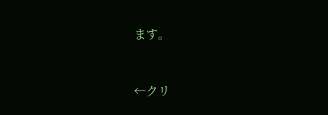ます。



←クリ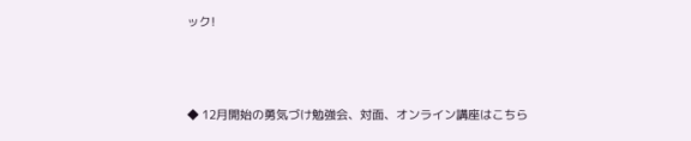ック!



◆ 12月開始の勇気づけ勉強会、対面、オンライン講座はこちら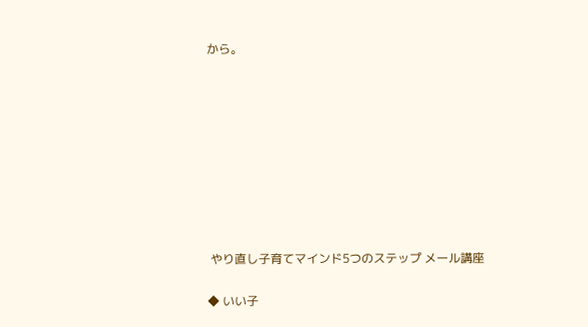から。









 やり直し子育てマインド5つのステップ メール講座

◆ いい子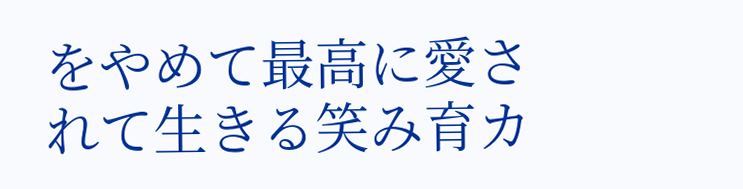をやめて最高に愛されて生きる笑み育カ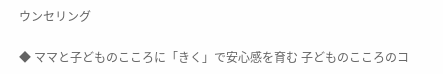ウンセリング

◆ ママと子どものこころに「きく」で安心感を育む 子どものこころのコ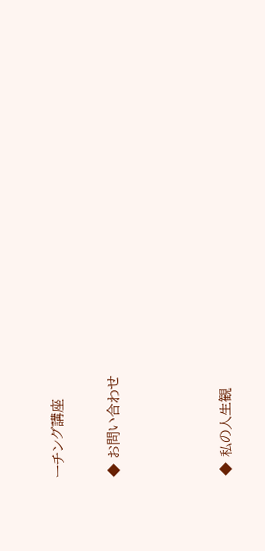ーチング講座

◆ お問い合わせ



◆ 私の人生観